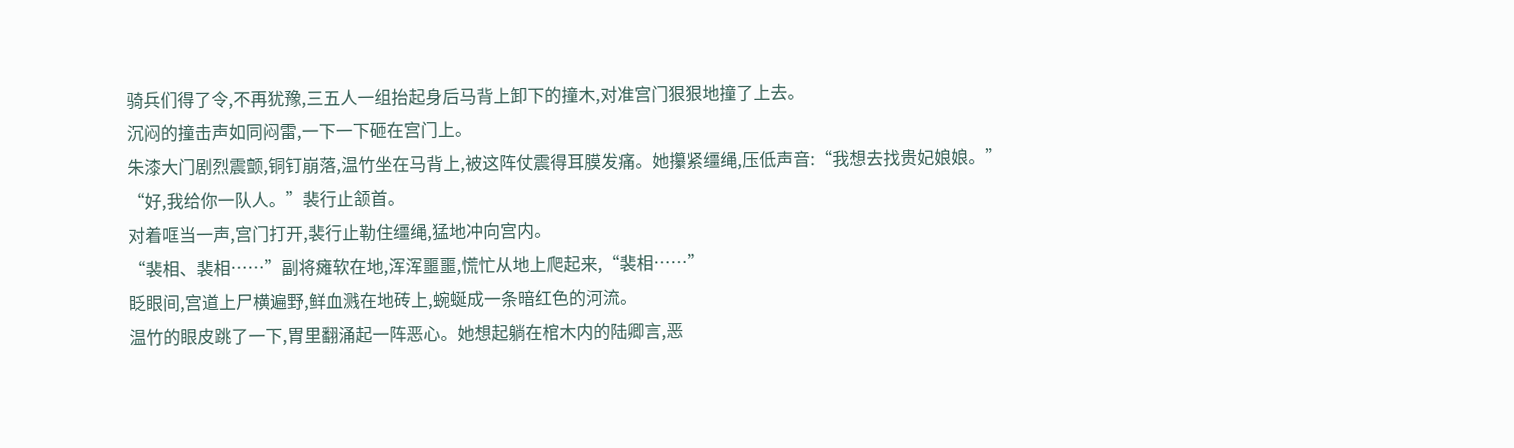骑兵们得了令,不再犹豫,三五人一组抬起身后马背上卸下的撞木,对准宫门狠狠地撞了上去。
沉闷的撞击声如同闷雷,一下一下砸在宫门上。
朱漆大门剧烈震颤,铜钉崩落,温竹坐在马背上,被这阵仗震得耳膜发痛。她攥紧缰绳,压低声音:“我想去找贵妃娘娘。”
“好,我给你一队人。”裴行止颔首。
对着哐当一声,宫门打开,裴行止勒住缰绳,猛地冲向宫内。
“裴相、裴相……”副将瘫软在地,浑浑噩噩,慌忙从地上爬起来,“裴相……”
眨眼间,宫道上尸横遍野,鲜血溅在地砖上,蜿蜒成一条暗红色的河流。
温竹的眼皮跳了一下,胃里翻涌起一阵恶心。她想起躺在棺木内的陆卿言,恶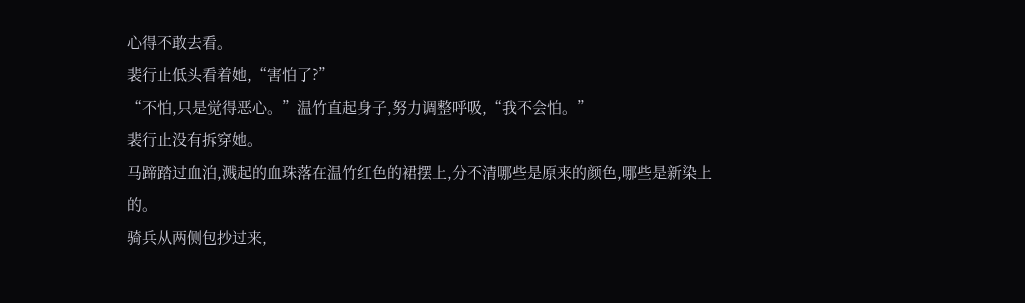心得不敢去看。
裴行止低头看着她,“害怕了?”
“不怕,只是觉得恶心。”温竹直起身子,努力调整呼吸,“我不会怕。”
裴行止没有拆穿她。
马蹄踏过血泊,溅起的血珠落在温竹红色的裙摆上,分不清哪些是原来的颜色,哪些是新染上的。
骑兵从两侧包抄过来,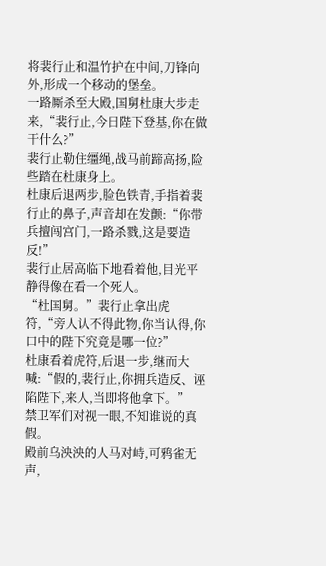将裴行止和温竹护在中间,刀锋向外,形成一个移动的堡垒。
一路厮杀至大殿,国舅杜康大步走来,“裴行止,今日陛下登基,你在做干什么?”
裴行止勒住缰绳,战马前蹄高扬,险些踏在杜康身上。
杜康后退两步,脸色铁青,手指着裴行止的鼻子,声音却在发颤:“你带兵擅闯宫门,一路杀戮,这是要造反!”
裴行止居高临下地看着他,目光平静得像在看一个死人。
“杜国舅。”裴行止拿出虎符,“旁人认不得此物,你当认得,你口中的陛下究竟是哪一位?”
杜康看着虎符,后退一步,继而大喊:“假的,裴行止,你拥兵造反、诬陷陛下,来人,当即将他拿下。”
禁卫军们对视一眼,不知谁说的真假。
殿前乌泱泱的人马对峙,可鸦雀无声,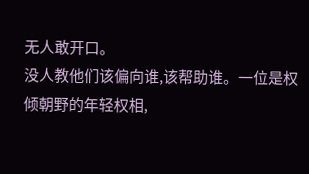无人敢开口。
没人教他们该偏向谁,该帮助谁。一位是权倾朝野的年轻权相,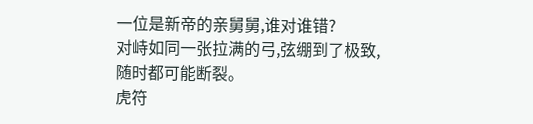一位是新帝的亲舅舅,谁对谁错?
对峙如同一张拉满的弓,弦绷到了极致,随时都可能断裂。
虎符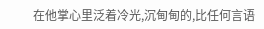在他掌心里泛着冷光,沉甸甸的,比任何言语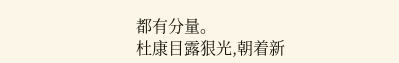都有分量。
杜康目露狠光,朝着新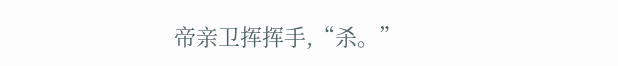帝亲卫挥挥手,“杀。”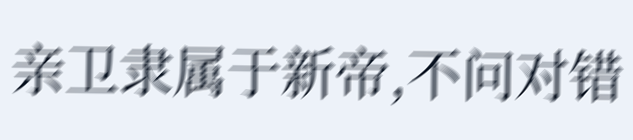亲卫隶属于新帝,不问对错